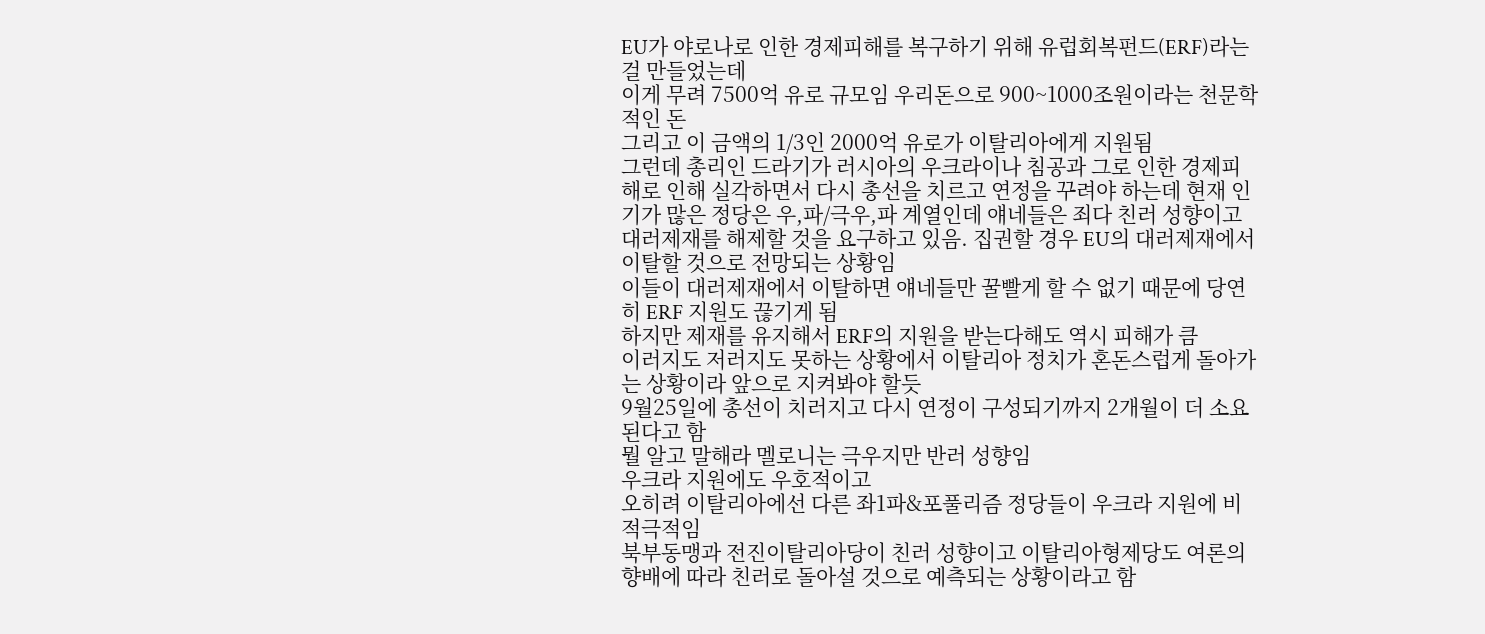EU가 야로나로 인한 경제피해를 복구하기 위해 유럽회복펀드(ERF)라는 걸 만들었는데
이게 무려 7500억 유로 규모임 우리돈으로 900~1000조원이라는 천문학적인 돈
그리고 이 금액의 1/3인 2000억 유로가 이탈리아에게 지원됨
그런데 총리인 드라기가 러시아의 우크라이나 침공과 그로 인한 경제피해로 인해 실각하면서 다시 총선을 치르고 연정을 꾸려야 하는데 현재 인기가 많은 정당은 우,파/극우,파 계열인데 얘네들은 죄다 친러 성향이고 대러제재를 해제할 것을 요구하고 있음. 집권할 경우 EU의 대러제재에서 이탈할 것으로 전망되는 상황임
이들이 대러제재에서 이탈하면 얘네들만 꿀빨게 할 수 없기 때문에 당연히 ERF 지원도 끊기게 됨
하지만 제재를 유지해서 ERF의 지원을 받는다해도 역시 피해가 큼
이러지도 저러지도 못하는 상황에서 이탈리아 정치가 혼돈스럽게 돌아가는 상황이라 앞으로 지켜봐야 할듯
9월25일에 총선이 치러지고 다시 연정이 구성되기까지 2개월이 더 소요된다고 함
뭘 알고 말해라 멜로니는 극우지만 반러 성향임
우크라 지원에도 우호적이고
오히려 이탈리아에선 다른 좌1파&포풀리즘 정당들이 우크라 지원에 비적극적임
북부동맹과 전진이탈리아당이 친러 성향이고 이탈리아형제당도 여론의 향배에 따라 친러로 돌아설 것으로 예측되는 상황이라고 함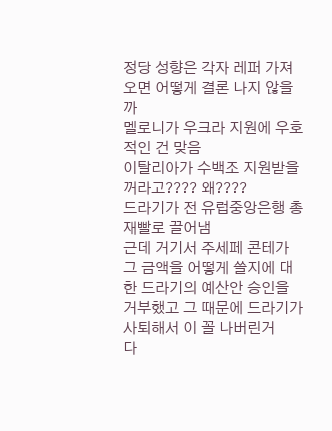정당 성향은 각자 레퍼 가져오면 어떻게 결론 나지 않을까
멜로니가 우크라 지원에 우호적인 건 맞음
이탈리아가 수백조 지원받을꺼라고???? 왜????
드라기가 전 유럽중앙은행 총재빨로 끌어냄
근데 거기서 주세페 콘테가 그 금액을 어떻게 쓸지에 대한 드라기의 예산안 승인을 거부했고 그 때문에 드라기가 사퇴해서 이 꼴 나버린거
다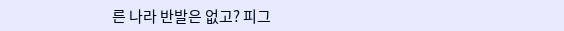른 나라 반발은 없고? 피그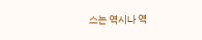스는 역시나 역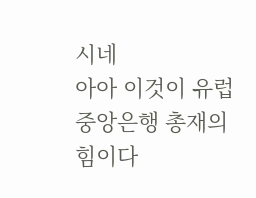시네
아아 이것이 유럽중앙은행 총재의 힘이다